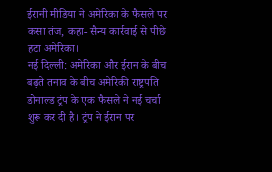ईरानी मीडिया ने अमेरिका के फैसले पर कसा तंज, कहा- सैन्य कार्रवाई से पीछे हटा अमेरिका।
नई दिल्ली: अमेरिका और ईरान के बीच बढ़ते तनाव के बीच अमेरिकी राष्ट्रपति डोनाल्ड ट्रंप के एक फैसले ने नई चर्चा शुरू कर दी है। ट्रंप ने ईरान पर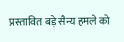प्रस्तावित बड़े सैन्य हमले को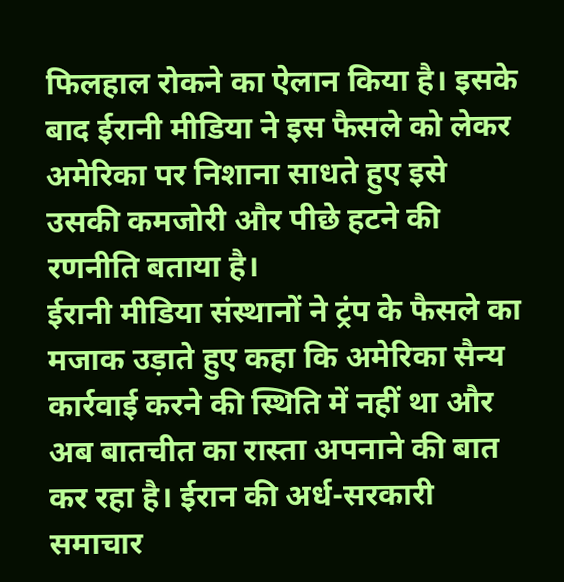फिलहाल रोकने का ऐलान किया है। इसके बाद ईरानी मीडिया ने इस फैसले को लेकर अमेरिका पर निशाना साधते हुए इसे उसकी कमजोरी और पीछे हटने की रणनीति बताया है।
ईरानी मीडिया संस्थानों ने ट्रंप के फैसले का मजाक उड़ाते हुए कहा कि अमेरिका सैन्य कार्रवाई करने की स्थिति में नहीं था और अब बातचीत का रास्ता अपनाने की बात कर रहा है। ईरान की अर्ध-सरकारी समाचार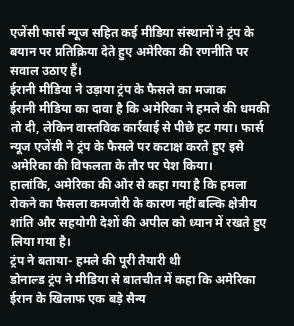एजेंसी फार्स न्यूज सहित कई मीडिया संस्थानों ने ट्रंप के बयान पर प्रतिक्रिया देते हुए अमेरिका की रणनीति पर सवाल उठाए हैं।
ईरानी मीडिया ने उड़ाया ट्रंप के फैसले का मजाक
ईरानी मीडिया का दावा है कि अमेरिका ने हमले की धमकी तो दी, लेकिन वास्तविक कार्रवाई से पीछे हट गया। फार्स न्यूज एजेंसी ने ट्रंप के फैसले पर कटाक्ष करते हुए इसे अमेरिका की विफलता के तौर पर पेश किया।
हालांकि, अमेरिका की ओर से कहा गया है कि हमला रोकने का फैसला कमजोरी के कारण नहीं बल्कि क्षेत्रीय शांति और सहयोगी देशों की अपील को ध्यान में रखते हुए लिया गया है।
ट्रंप ने बताया- हमले की पूरी तैयारी थी
डोनाल्ड ट्रंप ने मीडिया से बातचीत में कहा कि अमेरिका ईरान के खिलाफ एक बड़े सैन्य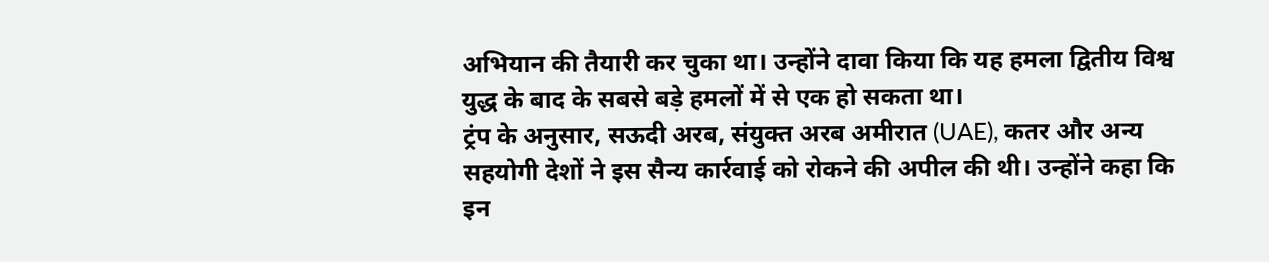अभियान की तैयारी कर चुका था। उन्होंने दावा किया कि यह हमला द्वितीय विश्व युद्ध के बाद के सबसे बड़े हमलों में से एक हो सकता था।
ट्रंप के अनुसार, सऊदी अरब, संयुक्त अरब अमीरात (UAE), कतर और अन्य सहयोगी देशों ने इस सैन्य कार्रवाई को रोकने की अपील की थी। उन्होंने कहा कि इन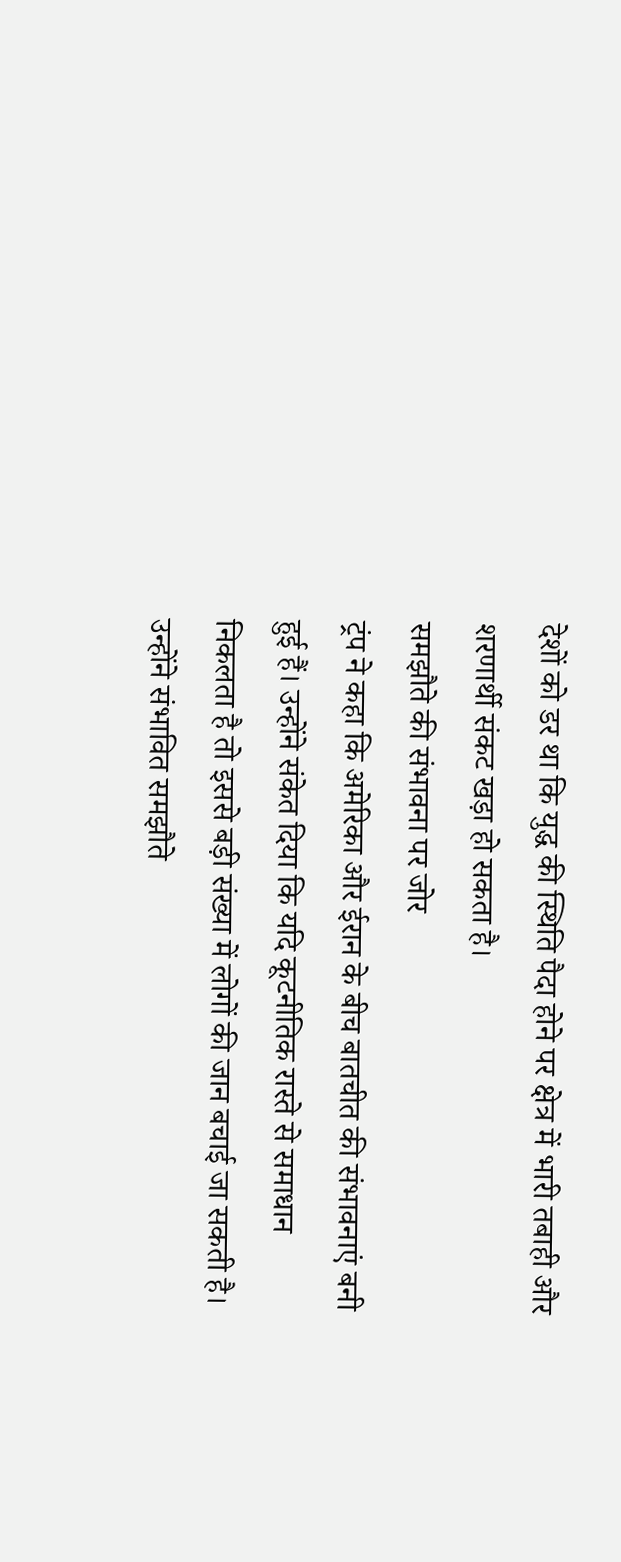देशों को डर था कि युद्ध की स्थिति पैदा होने पर क्षेत्र में भारी तबाही और शरणार्थी संकट खड़ा हो सकता है।
समझौते की संभावना पर जोर
ट्रंप ने कहा कि अमेरिका और ईरान के बीच बातचीत की संभावनाएं बनी हुई हैं। उन्होंने संकेत दिया कि यदि कूटनीतिक रास्ते से समाधान निकलता है तो इससे बड़ी संख्या में लोगों की जान बचाई जा सकती है।
उन्होंने संभावित समझौते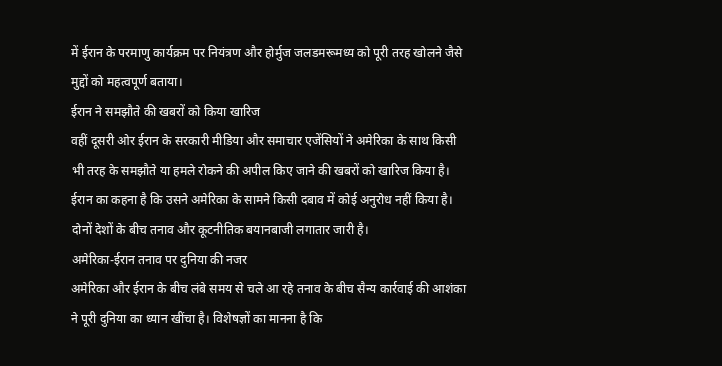में ईरान के परमाणु कार्यक्रम पर नियंत्रण और होर्मुज जलडमरूमध्य को पूरी तरह खोलने जैसे मुद्दों को महत्वपूर्ण बताया।
ईरान ने समझौते की खबरों को किया खारिज
वहीं दूसरी ओर ईरान के सरकारी मीडिया और समाचार एजेंसियों ने अमेरिका के साथ किसी भी तरह के समझौते या हमले रोकने की अपील किए जाने की खबरों को खारिज किया है।
ईरान का कहना है कि उसने अमेरिका के सामने किसी दबाव में कोई अनुरोध नहीं किया है। दोनों देशों के बीच तनाव और कूटनीतिक बयानबाजी लगातार जारी है।
अमेरिका-ईरान तनाव पर दुनिया की नजर
अमेरिका और ईरान के बीच लंबे समय से चले आ रहे तनाव के बीच सैन्य कार्रवाई की आशंका ने पूरी दुनिया का ध्यान खींचा है। विशेषज्ञों का मानना है कि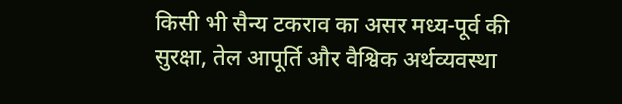किसी भी सैन्य टकराव का असर मध्य-पूर्व की सुरक्षा, तेल आपूर्ति और वैश्विक अर्थव्यवस्था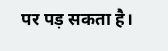पर पड़ सकता है।